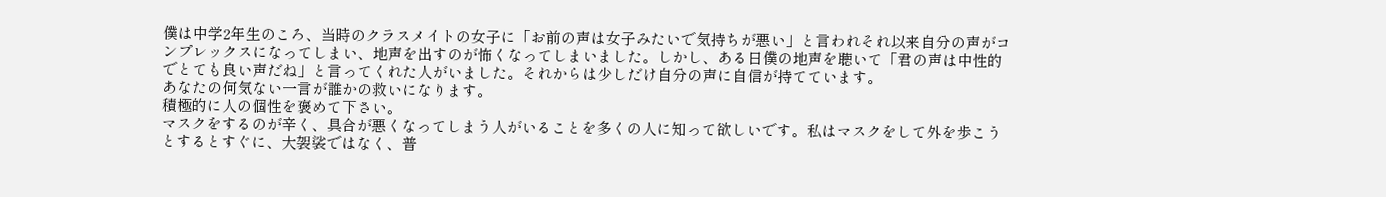僕は中学2年生のころ、当時のクラスメイトの女子に「お前の声は女子みたいで気持ちが悪い」と言われそれ以来自分の声がコンプレックスになってしまい、地声を出すのが怖くなってしまいました。しかし、ある日僕の地声を聴いて「君の声は中性的でとても良い声だね」と言ってくれた人がいました。それからは少しだけ自分の声に自信が持てています。
あなたの何気ない一言が誰かの救いになります。
積極的に人の個性を褒めて下さい。
マスクをするのが辛く、具合が悪くなってしまう人がいることを多くの人に知って欲しいです。私はマスクをして外を歩こうとするとすぐに、大袈裟ではなく、普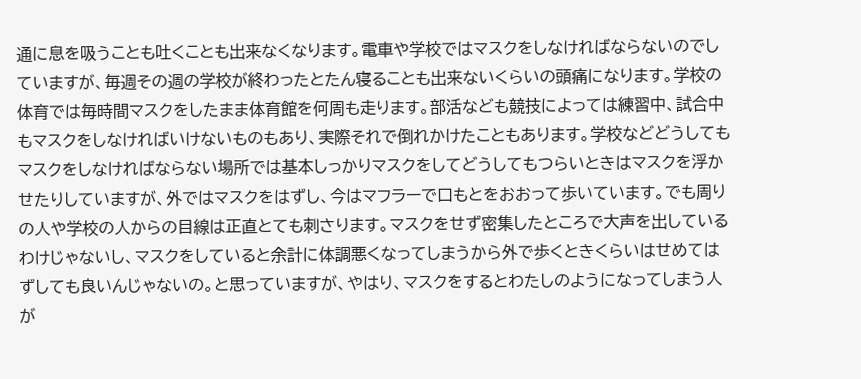通に息を吸うことも吐くことも出来なくなります。電車や学校ではマスクをしなければならないのでしていますが、毎週その週の学校が終わったとたん寝ることも出来ないくらいの頭痛になります。学校の体育では毎時間マスクをしたまま体育館を何周も走ります。部活なども競技によっては練習中、試合中もマスクをしなければいけないものもあり、実際それで倒れかけたこともあります。学校などどうしてもマスクをしなければならない場所では基本しっかりマスクをしてどうしてもつらいときはマスクを浮かせたりしていますが、外ではマスクをはずし、今はマフラーで口もとをおおって歩いています。でも周りの人や学校の人からの目線は正直とても刺さります。マスクをせず密集したところで大声を出しているわけじゃないし、マスクをしていると余計に体調悪くなってしまうから外で歩くときくらいはせめてはずしても良いんじゃないの。と思っていますが、やはり、マスクをするとわたしのようになってしまう人が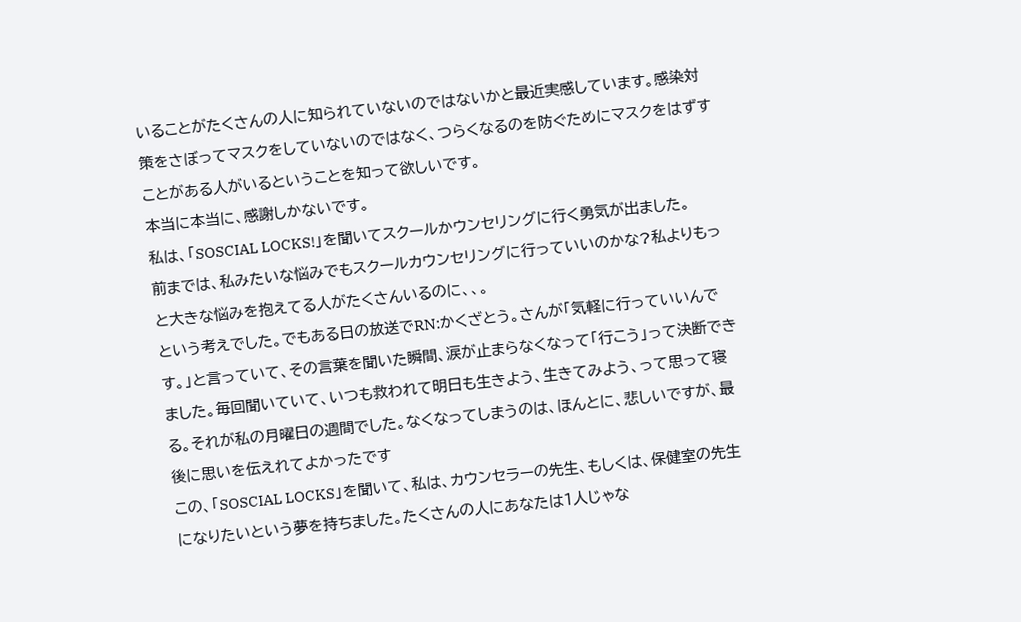いることがたくさんの人に知られていないのではないかと最近実感しています。感染対策をさぼってマスクをしていないのではなく、つらくなるのを防ぐためにマスクをはずすことがある人がいるということを知って欲しいです。
本当に本当に、感謝しかないです。
私は、「SOSCIAL LOCKS!」を聞いてスクールかウンセリングに行く勇気が出ました。
前までは、私みたいな悩みでもスクールカウンセリングに行っていいのかな?私よりもっと大きな悩みを抱えてる人がたくさんいるのに、、。
という考えでした。でもある日の放送でRN:かくざとう。さんが「気軽に行っていいんです。」と言っていて、その言葉を聞いた瞬間、涙が止まらなくなって「行こう」って決断できました。毎回聞いていて、いつも救われて明日も生きよう、生きてみよう、って思って寝る。それが私の月曜日の週間でした。なくなってしまうのは、ほんとに、悲しいですが、最後に思いを伝えれてよかったです
この、「SOSCIAL LOCKS」を聞いて、私は、カウンセラーの先生、もしくは、保健室の先生になりたいという夢を持ちました。たくさんの人にあなたは1人じゃな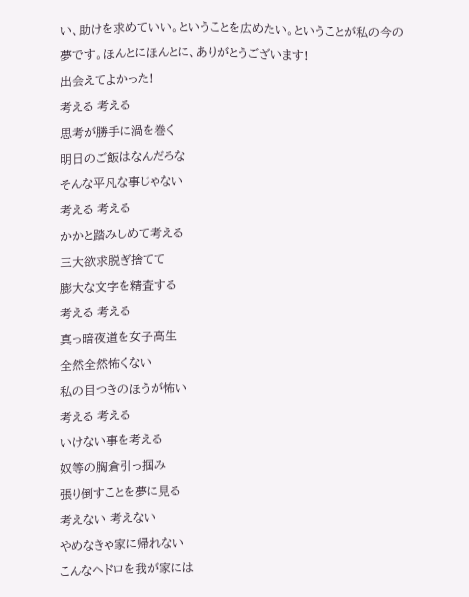い、助けを求めていい。ということを広めたい。ということが私の今の夢です。ほんとにほんとに、ありがとうございます!
出会えてよかった!
考える 考える
思考が勝手に渦を巻く
明日のご飯はなんだろな
そんな平凡な事じゃない
考える 考える
かかと踏みしめて考える
三大欲求脱ぎ捨てて
膨大な文字を精査する
考える 考える
真っ暗夜道を女子高生
全然全然怖くない
私の目つきのほうが怖い
考える 考える
いけない事を考える
奴等の胸倉引っ掴み
張り倒すことを夢に見る
考えない 考えない
やめなきゃ家に帰れない
こんなヘドロを我が家には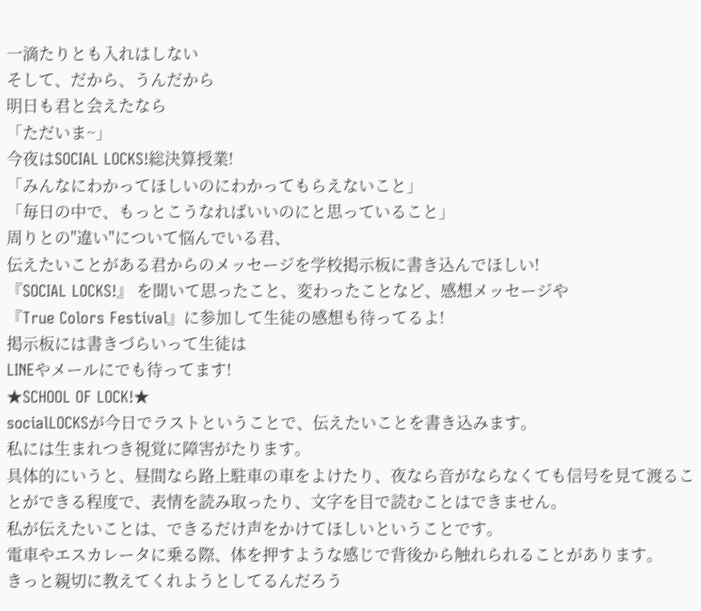一滴たりとも入れはしない
そして、だから、うんだから
明日も君と会えたなら
「ただいま~」
今夜はSOCIAL LOCKS!総決算授業!
「みんなにわかってほしいのにわかってもらえないこと」
「毎日の中で、もっとこうなればいいのにと思っていること」
周りとの"違い"について悩んでいる君、
伝えたいことがある君からのメッセージを学校掲示板に書き込んでほしい!
『SOCIAL LOCKS!』 を聞いて思ったこと、変わったことなど、感想メッセージや
『True Colors Festival』に参加して生徒の感想も待ってるよ!
掲示板には書きづらいって生徒は
LINEやメールにでも待ってます!
★SCHOOL OF LOCK!★
socialLOCKSが今日でラストということで、伝えたいことを書き込みます。
私には生まれつき視覚に障害がたります。
具体的にいうと、昼間なら路上駐車の車をよけたり、夜なら音がならなくても信号を見て渡ることができる程度で、表情を読み取ったり、文字を目で読むことはできません。
私が伝えたいことは、できるだけ声をかけてほしいということです。
電車やエスカレータに乗る際、体を押すような感じで背後から触れられることがあります。
きっと親切に教えてくれようとしてるんだろう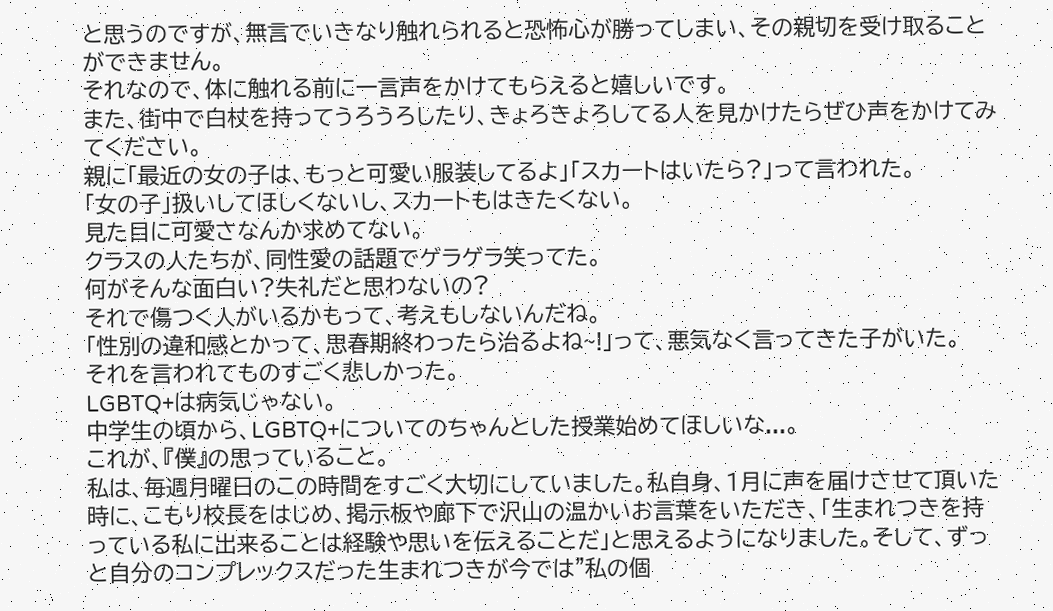と思うのですが、無言でいきなり触れられると恐怖心が勝ってしまい、その親切を受け取ることができません。
それなので、体に触れる前に一言声をかけてもらえると嬉しいです。
また、街中で白杖を持ってうろうろしたり、きょろきょろしてる人を見かけたらぜひ声をかけてみてください。
親に「最近の女の子は、もっと可愛い服装してるよ」「スカートはいたら?」って言われた。
「女の子」扱いしてほしくないし、スカートもはきたくない。
見た目に可愛さなんか求めてない。
クラスの人たちが、同性愛の話題でゲラゲラ笑ってた。
何がそんな面白い?失礼だと思わないの?
それで傷つく人がいるかもって、考えもしないんだね。
「性別の違和感とかって、思春期終わったら治るよね~!」って、悪気なく言ってきた子がいた。
それを言われてものすごく悲しかった。
LGBTQ+は病気じゃない。
中学生の頃から、LGBTQ+についてのちゃんとした授業始めてほしいな...。
これが、『僕』の思っていること。
私は、毎週月曜日のこの時間をすごく大切にしていました。私自身、1月に声を届けさせて頂いた時に、こもり校長をはじめ、掲示板や廊下で沢山の温かいお言葉をいただき、「生まれつきを持っている私に出来ることは経験や思いを伝えることだ」と思えるようになりました。そして、ずっと自分のコンプレックスだった生まれつきが今では"私の個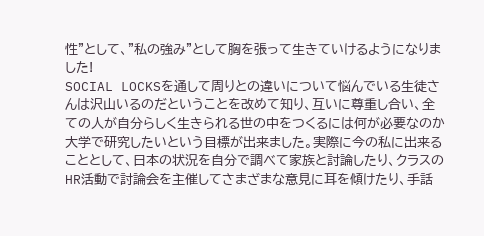性"として、"私の強み"として胸を張って生きていけるようになりました!
SOCIAL LOCKSを通して周りとの違いについて悩んでいる生徒さんは沢山いるのだということを改めて知り、互いに尊重し合い、全ての人が自分らしく生きられる世の中をつくるには何が必要なのか大学で研究したいという目標が出来ました。実際に今の私に出来ることとして、日本の状況を自分で調べて家族と討論したり、クラスのHR活動で討論会を主催してさまざまな意見に耳を傾けたり、手話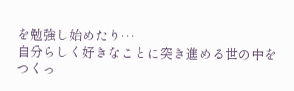を勉強し始めたり…
自分らしく好きなことに突き進める世の中をつくっ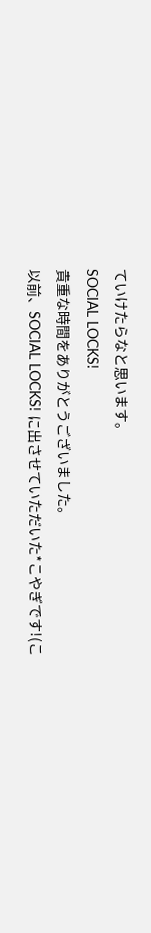ていけたらなと思います。
SOCIAL LOCKS!
貴重な時間をありがとうございました。
以前、SOCIAL LOCKS! に出させていただいた*こやぎです!(こ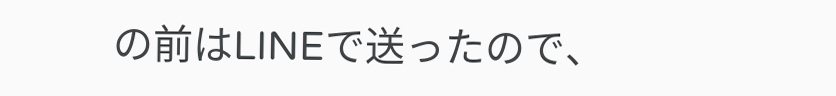の前はLINEで送ったので、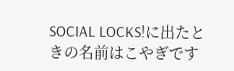SOCIAL LOCKS!に出たときの名前はこやぎです